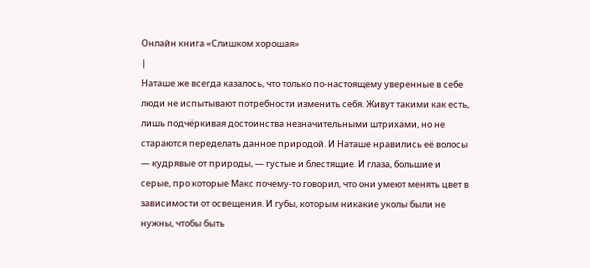Онлайн книга «Слишком хорошая»
|
Наташе же всегда казалось, что только по-настоящему уверенные в себе люди не испытывают потребности изменить себя. Живут такими как есть, лишь подчёркивая достоинства незначительными штрихами, но не стараются переделать данное природой. И Наташе нравились её волосы — кудрявые от природы, — густые и блестящие. И глаза, большие и серые, про которые Макс почему-то говорил, что они умеют менять цвет в зависимости от освещения. И губы, которым никакие уколы были не нужны, чтобы быть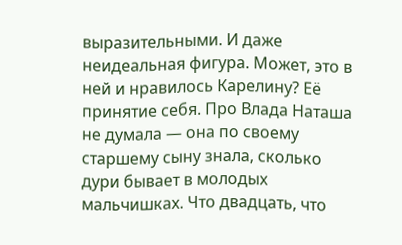выразительными. И даже неидеальная фигура. Может, это в ней и нравилось Карелину? Её принятие себя. Про Влада Наташа не думала — она по своему старшему сыну знала, сколько дури бывает в молодых мальчишках. Что двадцать, что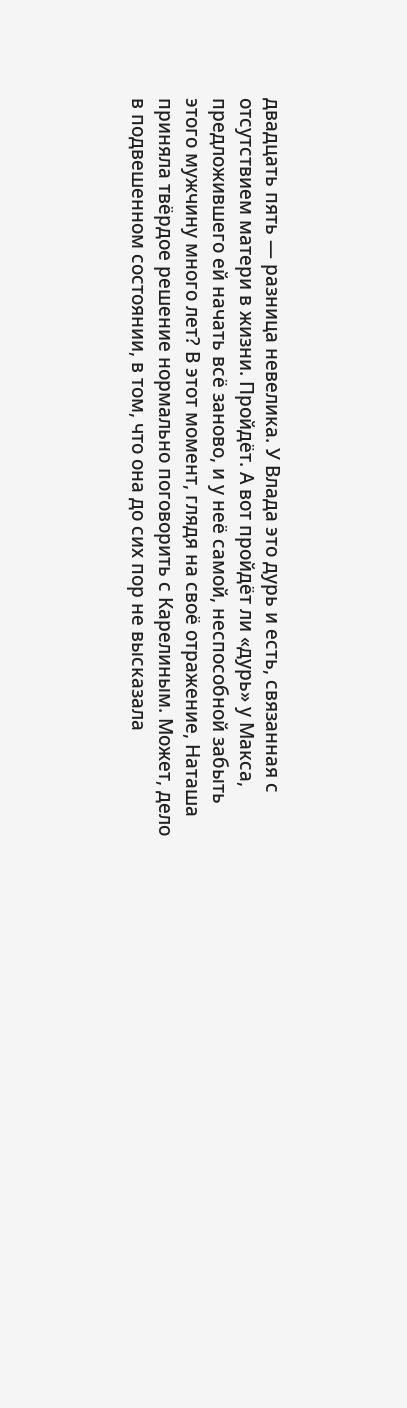двадцать пять — разница невелика. У Влада это дурь и есть, связанная с отсутствием матери в жизни. Пройдёт. А вот пройдёт ли «дурь» у Макса, предложившего ей начать всё заново, и у неё самой, неспособной забыть этого мужчину много лет? В этот момент, глядя на своё отражение, Наташа приняла твёрдое решение нормально поговорить с Карелиным. Может, дело в подвешенном состоянии, в том, что она до сих пор не высказала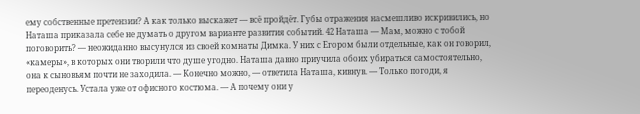ему собственные претензии? А как только выскажет — всё пройдёт. Губы отражения насмешливо искривились, но Наташа приказала себе не думать о другом варианте развития событий. 42 Наташа — Мам, можно с тобой поговорить? — неожиданно высунулся из своей комнаты Димка. У них с Егором были отдельные, как он говорил, «камеры», в которых они творили что душе угодно. Наташа давно приучила обоих убираться самостоятельно, она к сыновьям почти не заходила. — Конечно можно, — ответила Наташа, кивнув. — Только погоди, я переоденусь. Устала уже от офисного костюма. — А почему они у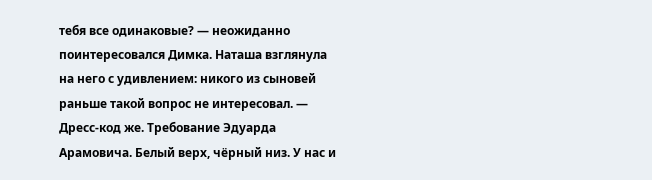тебя все одинаковые? — неожиданно поинтересовался Димка. Наташа взглянула на него с удивлением: никого из сыновей раньше такой вопрос не интересовал. — Дресс-код же. Требование Эдуарда Арамовича. Белый верх, чёрный низ. У нас и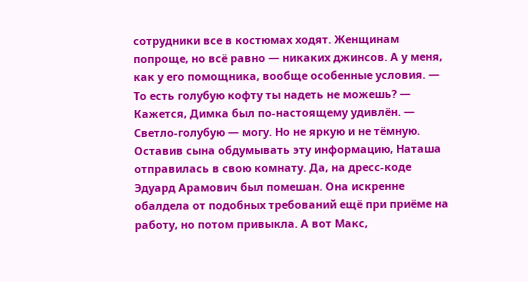сотрудники все в костюмах ходят. Женщинам попроще, но всё равно — никаких джинсов. А у меня, как у его помощника, вообще особенные условия. — То есть голубую кофту ты надеть не можешь? — Кажется, Димка был по-настоящему удивлён. — Светло-голубую — могу. Но не яркую и не тёмную. Оставив сына обдумывать эту информацию, Наташа отправилась в свою комнату. Да, на дресс-коде Эдуард Арамович был помешан. Она искренне обалдела от подобных требований ещё при приёме на работу, но потом привыкла. А вот Макс,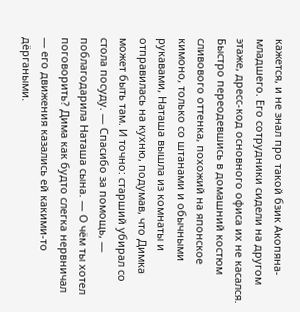кажется, и не знал про такой бзик Акопяна-младшего. Его сотрудники сидели на другом этаже, дресс-код основного офиса их не касался. Быстро переодевшись в домашний костюм сливового оттенка, похожий на японское кимоно, только со штанами и обычными рукавами, Наташа вышла из комнаты и отправилась на кухню, подумав, что Димка может быть там. И точно: старший убирал со стола посуду. — Спасибо за помощь, — поблагодарила Наташа сына. — О чём ты хотел поговорить? Дима как будто слегка нервничал — его движения казались ей какими-то дёргаными.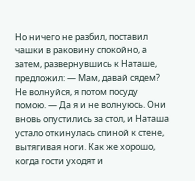Но ничего не разбил, поставил чашки в раковину спокойно, а затем, развернувшись к Наташе, предложил: — Мам, давай сядем? Не волнуйся, я потом посуду помою. — Да я и не волнуюсь. Они вновь опустились за стол, и Наташа устало откинулась спиной к стене, вытягивая ноги. Как же хорошо, когда гости уходят и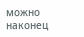можно наконец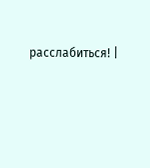расслабиться! |